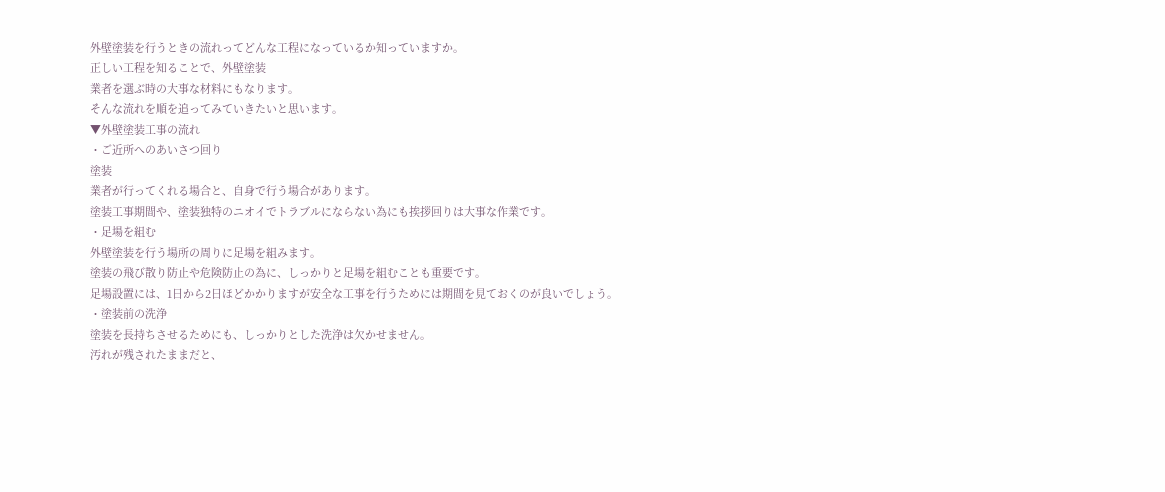外壁塗装を行うときの流れってどんな工程になっているか知っていますか。
正しい工程を知ることで、外壁塗装
業者を選ぶ時の大事な材料にもなります。
そんな流れを順を追ってみていきたいと思います。
▼外壁塗装工事の流れ
・ご近所へのあいさつ回り
塗装
業者が行ってくれる場合と、自身で行う場合があります。
塗装工事期間や、塗装独特のニオイでトラブルにならない為にも挨拶回りは大事な作業です。
・足場を組む
外壁塗装を行う場所の周りに足場を組みます。
塗装の飛び散り防止や危険防止の為に、しっかりと足場を組むことも重要です。
足場設置には、1日から2日ほどかかりますが安全な工事を行うためには期間を見ておくのが良いでしょう。
・塗装前の洗浄
塗装を長持ちさせるためにも、しっかりとした洗浄は欠かせません。
汚れが残されたままだと、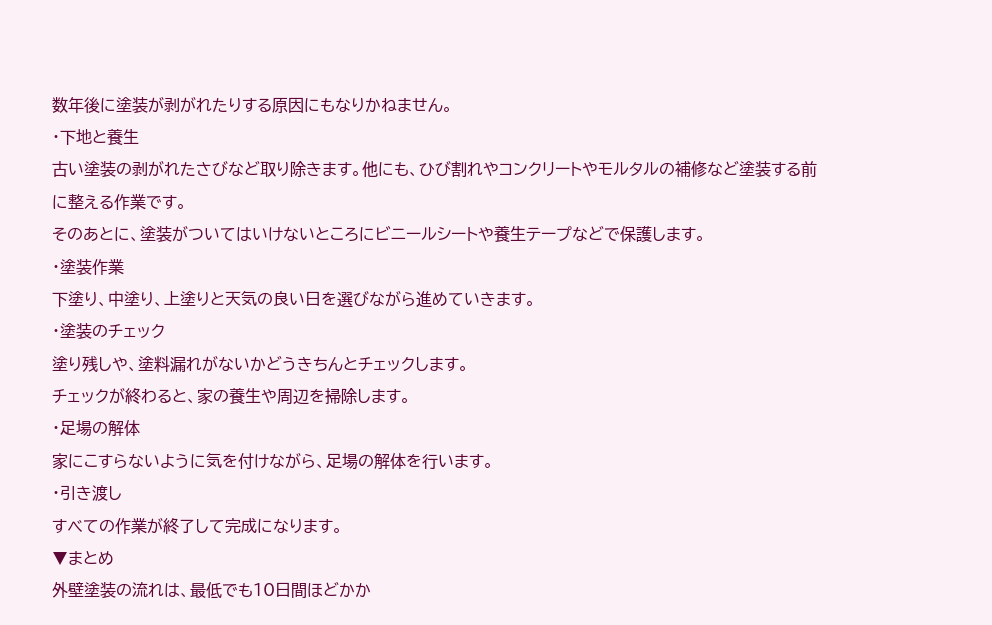数年後に塗装が剥がれたりする原因にもなりかねません。
・下地と養生
古い塗装の剥がれたさびなど取り除きます。他にも、ひび割れやコンクリートやモルタルの補修など塗装する前に整える作業です。
そのあとに、塗装がついてはいけないところにビニールシートや養生テープなどで保護します。
・塗装作業
下塗り、中塗り、上塗りと天気の良い日を選びながら進めていきます。
・塗装のチェック
塗り残しや、塗料漏れがないかどうきちんとチェックします。
チェックが終わると、家の養生や周辺を掃除します。
・足場の解体
家にこすらないように気を付けながら、足場の解体を行います。
・引き渡し
すべての作業が終了して完成になります。
▼まとめ
外壁塗装の流れは、最低でも10日間ほどかか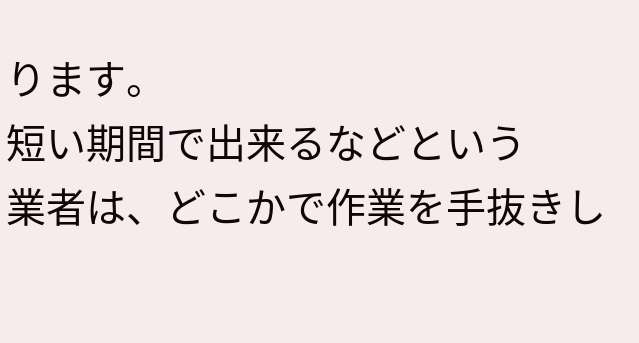ります。
短い期間で出来るなどという
業者は、どこかで作業を手抜きし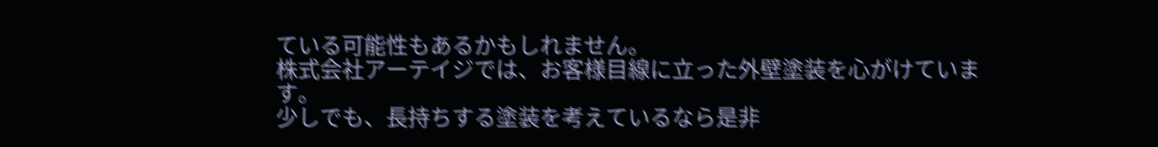ている可能性もあるかもしれません。
株式会社アーテイジでは、お客様目線に立った外壁塗装を心がけています。
少しでも、長持ちする塗装を考えているなら是非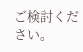ご検討ください。